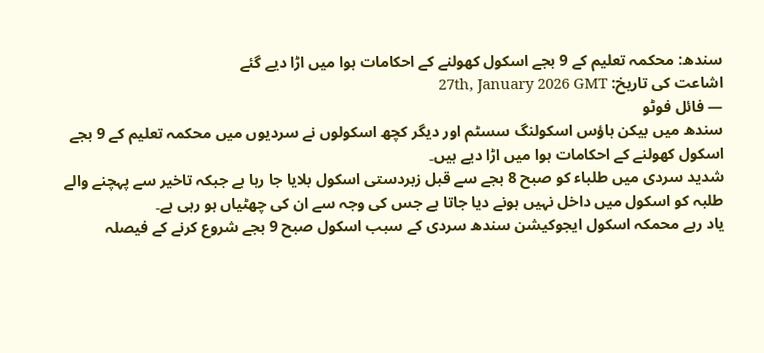سندھ: محکمہ تعلیم کے 9 بجے اسکول کھولنے کے احکامات ہوا میں اڑا دیے گئے
اشاعت کی تاریخ: 27th, January 2026 GMT
— فائل فوٹو
سندھ میں بیکن ہاؤس اسکولنگ سسٹم اور دیگر کچھ اسکولوں نے سردیوں میں محکمہ تعلیم کے 9 بجے اسکول کھولنے کے احکامات ہوا میں اڑا دیے ہیں۔
شدید سردی میں طلباء کو صبح 8 بجے سے قبل زبردستی اسکول بلایا جا رہا ہے جبکہ تاخیر سے پہچنے والے طلبہ کو اسکول میں داخل نہیں ہونے دیا جاتا ہے جس کی وجہ سے ان کی چھٹیاں ہو رہی ہے۔
یاد رہے محمکہ اسکول ایجوکیشن سندھ سردی کے سبب اسکول صبح 9 بجے شروع کرنے کے فیصلہ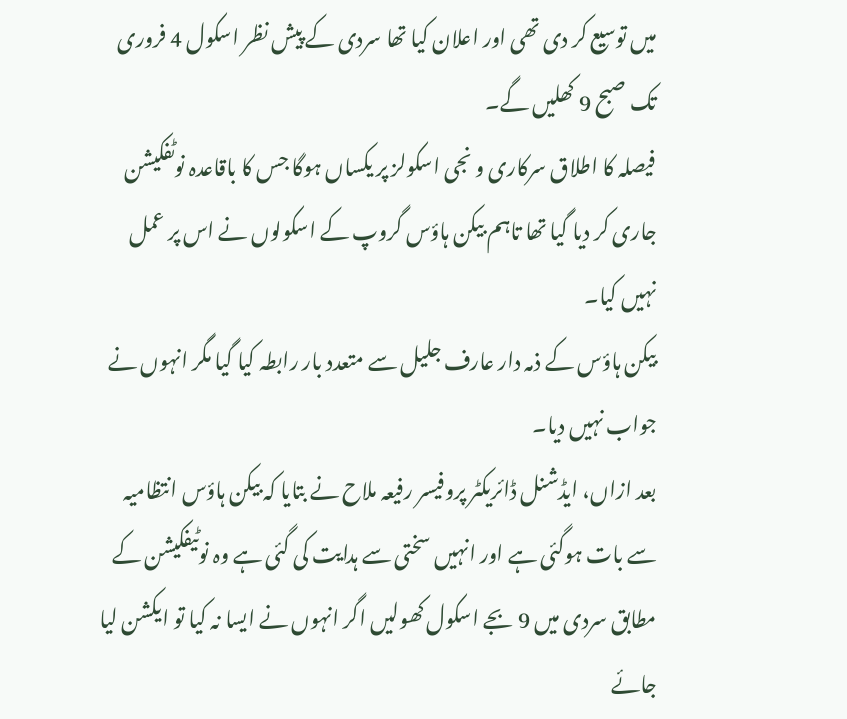میں توسیع کر دی تھی اور اعلان کیا تھا سردی کے پیش نظر اسکول 4 فروری تک صبح 9 کھلیں گے۔
فیصلہ کا اطلاق سرکاری و نجی اسکولز پر یکساں ہوگا جس کا باقاعدہ نوٹفکیشن جاری کر دیا گیا تھا تاہم بیکن ہاؤس گروپ کے اسکولوں نے اس پر عمل نہیں کیا۔
بیکن ہاؤس کے ذمہ دار عارف جلیل سے متعدد بار رابطہ کیا گیا مگر انہوں نے جواب نہیں دیا۔
بعد ازاں، ایڈشنل ڈائریکٹر پروفیسر رفیعہ ملاح نے بتایا کہ بیکن ہاؤس انتظامیہ سے بات ہوگئی ہے اور انہیں سختی سے ہدایت کی گئی ہے وہ نوٹیفکیشن کے مطابق سردی میں 9 بجے اسکول کھولیں اگر انہوں نے ایسا نہ کیا تو ایکشن لیا جائے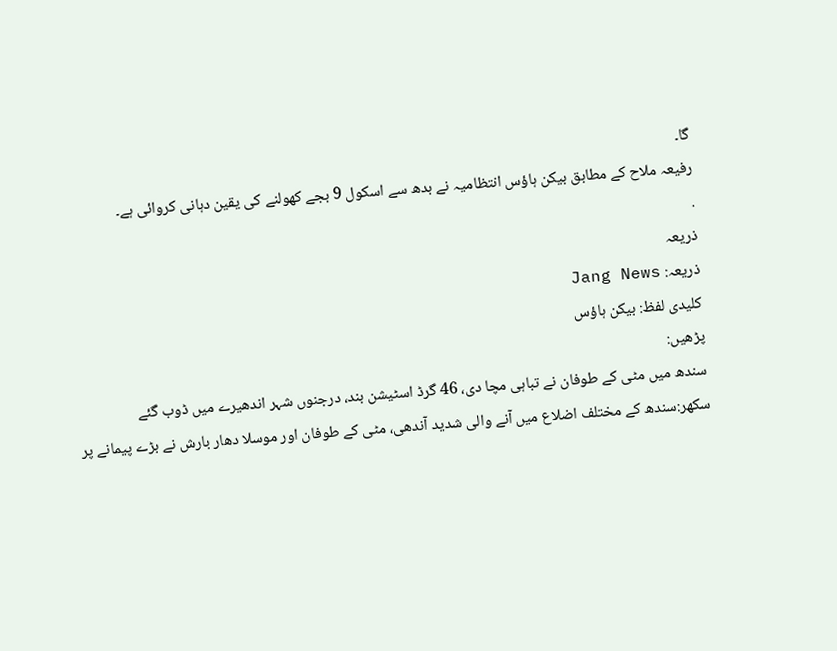گا۔
رفیعہ ملاح کے مطابق بیکن ہاؤس انتظامیہ نے بدھ سے اسکول 9 بجے کھولنے کی یقین دہانی کروائی ہے۔
.
ذریعہ
ذریعہ: Jang News
کلیدی لفظ: بیکن ہاؤس
پڑھیں:
سندھ میں مٹی کے طوفان نے تباہی مچا دی، 46 گرڈ اسٹیشن بند، درجنوں شہر اندھیرے میں ڈوب گئے
سکھر:سندھ کے مختلف اضلاع میں آنے والی شدید آندھی، مٹی کے طوفان اور موسلا دھار بارش نے بڑے پیمانے پر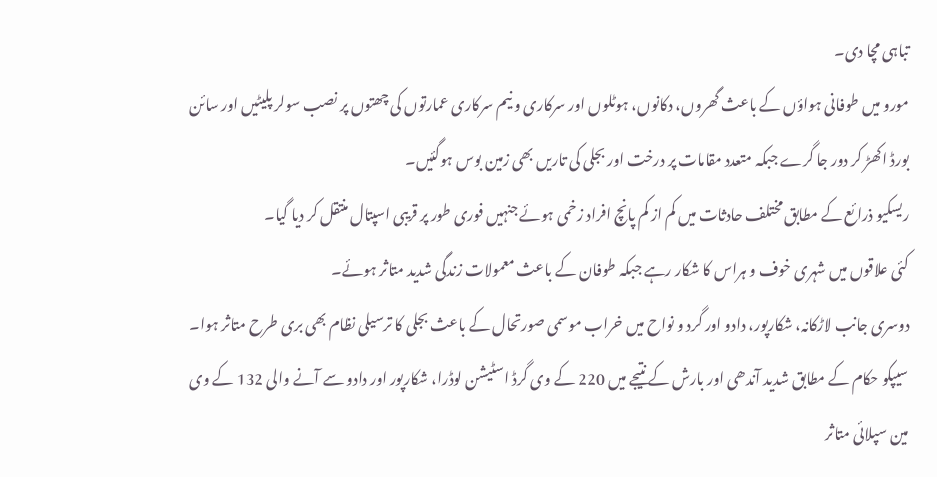تباہی مچا دی۔
مورو میں طوفانی ہواؤں کے باعث گھروں، دکانوں، ہوٹلوں اور سرکاری و نیم سرکاری عمارتوں کی چھتوں پر نصب سولر پلیٹیں اور سائن بورڈ اکھڑ کر دور جا گرے جبکہ متعدد مقامات پر درخت اور بجلی کی تاریں بھی زمین بوس ہوگئیں۔
ریسکیو ذرائع کے مطابق مختلف حادثات میں کم از کم پانچ افراد زخمی ہوئے جنہیں فوری طور پر قریبی اسپتال منتقل کر دیا گیا۔
کئی علاقوں میں شہری خوف و ہراس کا شکار رہے جبکہ طوفان کے باعث معمولات زندگی شدید متاثر ہوئے۔
دوسری جانب لاڑکانہ، شکارپور، دادو اور گرد و نواح میں خراب موسمی صورتحال کے باعث بجلی کا ترسیلی نظام بھی بری طرح متاثر ہوا۔
سیپکو حکام کے مطابق شدید آندھی اور بارش کے نتیجے میں 220 کے وی گرڈ اسٹیشن لوڈرا، شکارپور اور دادو سے آنے والی 132 کے وی مین سپلائی متاثر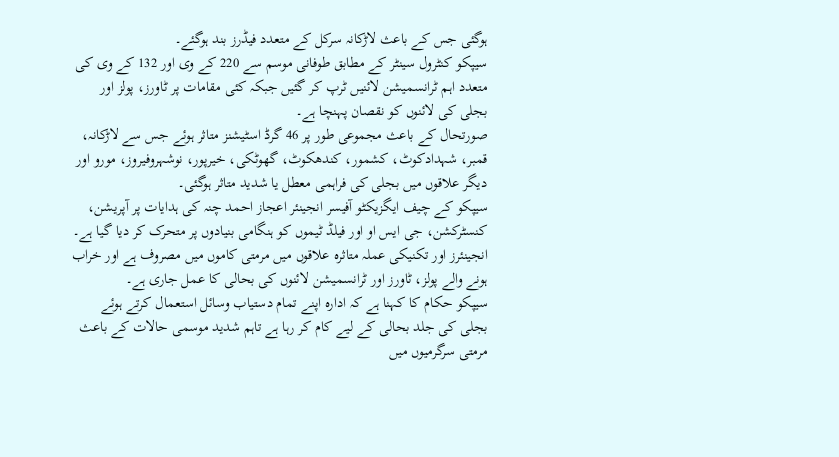ہوگئی جس کے باعث لاڑکانہ سرکل کے متعدد فیڈرز بند ہوگئے۔
سیپکو کنٹرول سینٹر کے مطابق طوفانی موسم سے 220 کے وی اور 132 کے وی کی متعدد اہم ٹرانسمیشن لائنیں ٹرپ کر گئیں جبکہ کئی مقامات پر ٹاورز، پولز اور بجلی کی لائنوں کو نقصان پہنچا ہے۔
صورتحال کے باعث مجموعی طور پر 46 گرڈ اسٹیشنز متاثر ہوئے جس سے لاڑکانہ، قمبر، شہدادکوٹ، کشمور، کندھکوٹ، گھوٹکی، خیرپور، نوشہروفیروز، مورو اور دیگر علاقوں میں بجلی کی فراہمی معطل یا شدید متاثر ہوگئی۔
سیپکو کے چیف ایگزیکٹو آفیسر انجینئر اعجاز احمد چنہ کی ہدایات پر آپریشن، کنسٹرکشن، جی ایس او اور فیلڈ ٹیموں کو ہنگامی بنیادوں پر متحرک کر دیا گیا ہے۔
انجینئرز اور تکنیکی عملہ متاثرہ علاقوں میں مرمتی کاموں میں مصروف ہے اور خراب ہونے والے پولز، ٹاورز اور ٹرانسمیشن لائنوں کی بحالی کا عمل جاری ہے۔
سیپکو حکام کا کہنا ہے کہ ادارہ اپنے تمام دستیاب وسائل استعمال کرتے ہوئے بجلی کی جلد بحالی کے لیے کام کر رہا ہے تاہم شدید موسمی حالات کے باعث مرمتی سرگرمیوں میں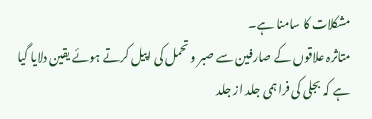مشکلات کا سامنا ہے۔
متاثرہ علاقوں کے صارفین سے صبر و تحمل کی اپیل کرتے ہوئے یقین دلایا گیا ہے کہ بجلی کی فراہمی جلد از جلد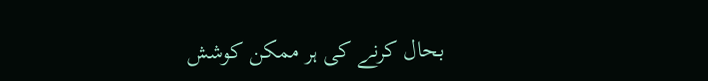بحال کرنے کی ہر ممکن کوشش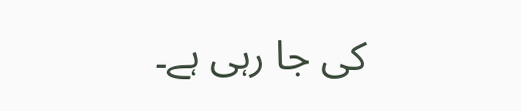کی جا رہی ہے۔